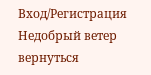Вход/Регистрация
Недобрый ветер
вернуться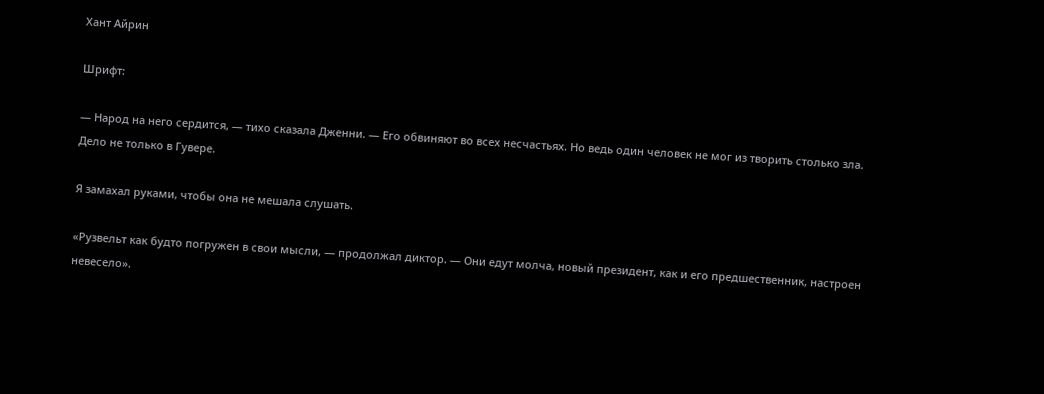Хант Айрин

Шрифт:

— Народ на него сердится, — тихо сказала Дженни. — Его обвиняют во всех несчастьях. Но ведь один человек не мог из творить столько зла. Дело не только в Гувере.

Я замахал руками, чтобы она не мешала слушать.

«Рузвельт как будто погружен в свои мысли, — продолжал диктор. — Они едут молча, новый президент, как и его предшественник, настроен невесело».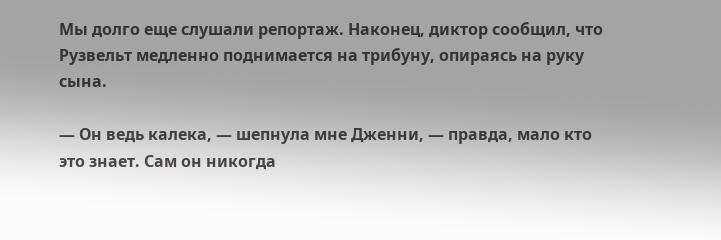Мы долго еще слушали репортаж. Наконец, диктор сообщил, что Рузвельт медленно поднимается на трибуну, опираясь на руку сына.

— Он ведь калека, — шепнула мне Дженни, — правда, мало кто это знает. Сам он никогда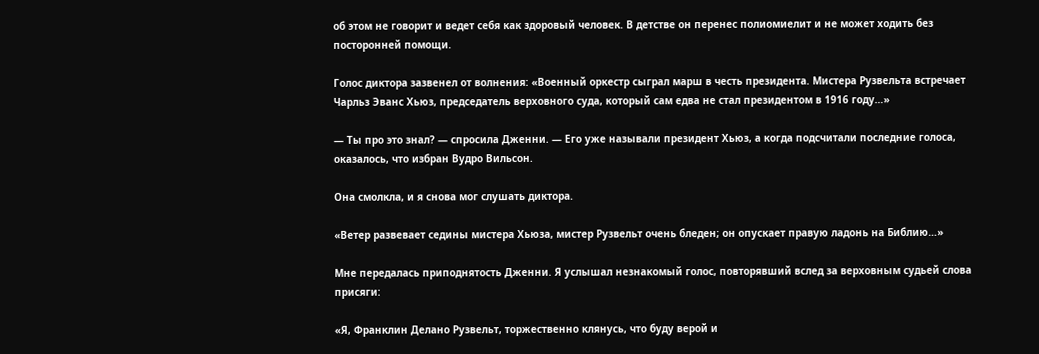об этом не говорит и ведет себя как здоровый человек. В детстве он перенес полиомиелит и не может ходить без посторонней помощи.

Голос диктора зазвенел от волнения: «Военный оркестр сыграл марш в честь президента. Мистера Рузвельта встречает Чарльз Эванс Хьюз, председатель верховного суда, который сам едва не стал президентом в 1916 году…»

— Ты про это знал? — спросила Дженни. — Его уже называли президент Хьюз, а когда подсчитали последние голоса, оказалось, что избран Вудро Вильсон.

Она смолкла, и я снова мог слушать диктора.

«Ветер развевает седины мистера Хьюза, мистер Рузвельт очень бледен; он опускает правую ладонь на Библию…»

Мне передалась приподнятость Дженни. Я услышал незнакомый голос, повторявший вслед за верховным судьей слова присяги:

«Я, Франклин Делано Рузвельт, торжественно клянусь, что буду верой и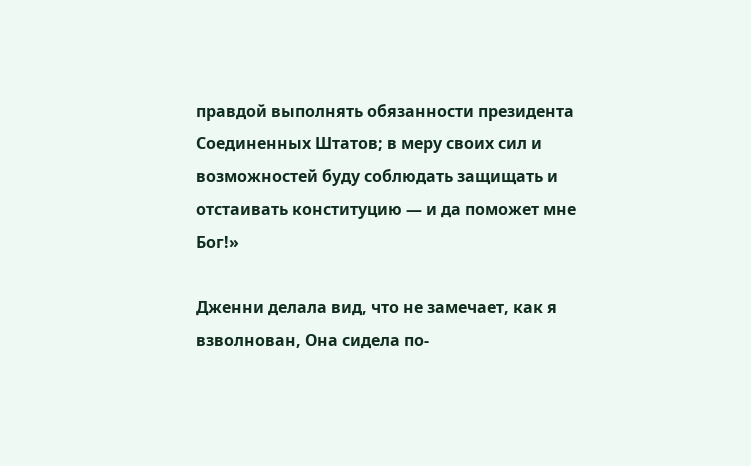правдой выполнять обязанности президента Соединенных Штатов; в меру своих сил и возможностей буду соблюдать защищать и отстаивать конституцию — и да поможет мне Бог!»

Дженни делала вид, что не замечает, как я взволнован, Она сидела по-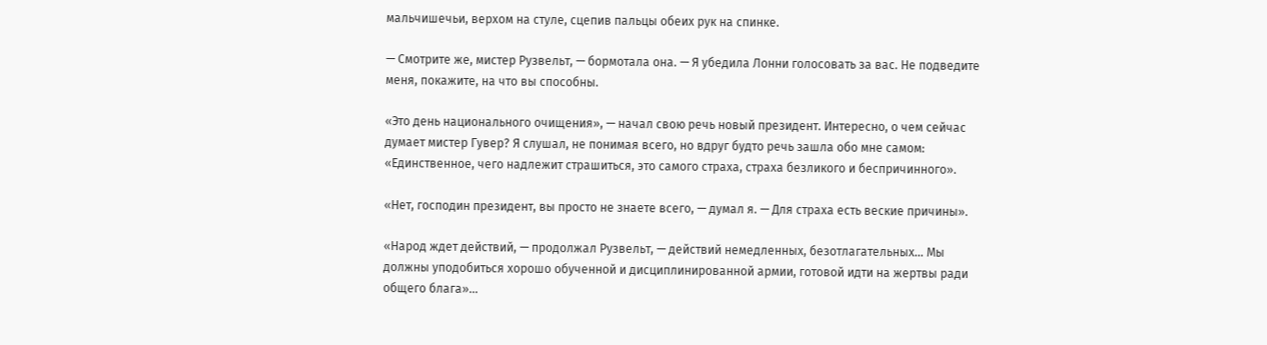мальчишечьи, верхом на стуле, сцепив пальцы обеих рук на спинке.

— Смотрите же, мистер Рузвельт, — бормотала она. — Я убедила Лонни голосовать за вас. Не подведите меня, покажите, на что вы способны.

«Это день национального очищения», — начал свою речь новый президент. Интересно, о чем сейчас думает мистер Гувер? Я слушал, не понимая всего, но вдруг будто речь зашла обо мне самом: «Единственное, чего надлежит страшиться, это самого страха, страха безликого и беспричинного».

«Нет, господин президент, вы просто не знаете всего, — думал я. — Для страха есть веские причины».

«Народ ждет действий, — продолжал Рузвельт, — действий немедленных, безотлагательных… Мы должны уподобиться хорошо обученной и дисциплинированной армии, готовой идти на жертвы ради общего блага»…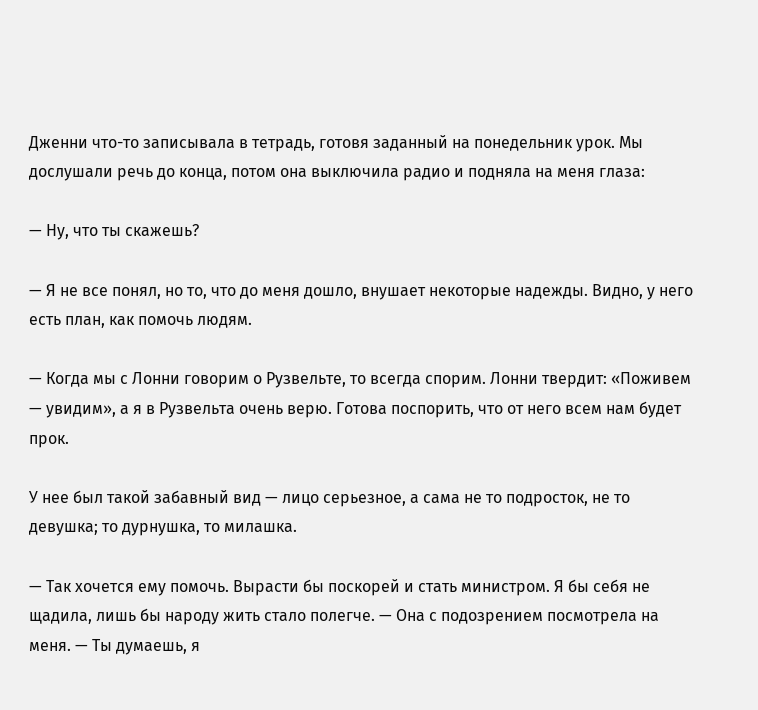Дженни что-то записывала в тетрадь, готовя заданный на понедельник урок. Мы дослушали речь до конца, потом она выключила радио и подняла на меня глаза:

— Ну, что ты скажешь?

— Я не все понял, но то, что до меня дошло, внушает некоторые надежды. Видно, у него есть план, как помочь людям.

— Когда мы с Лонни говорим о Рузвельте, то всегда спорим. Лонни твердит: «Поживем — увидим», а я в Рузвельта очень верю. Готова поспорить, что от него всем нам будет прок.

У нее был такой забавный вид — лицо серьезное, а сама не то подросток, не то девушка; то дурнушка, то милашка.

— Так хочется ему помочь. Вырасти бы поскорей и стать министром. Я бы себя не щадила, лишь бы народу жить стало полегче. — Она с подозрением посмотрела на меня. — Ты думаешь, я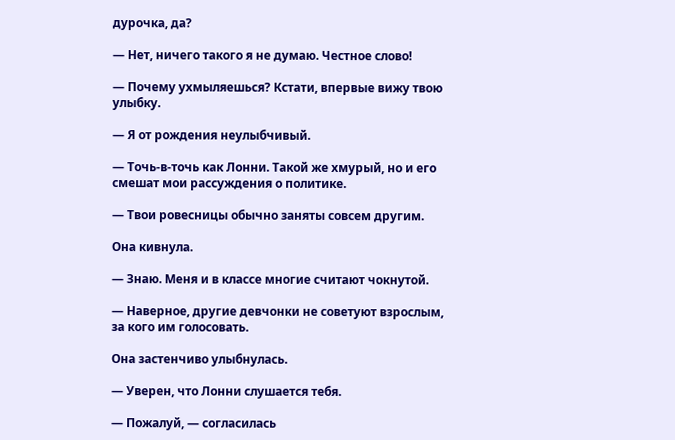дурочка, да?

— Нет, ничего такого я не думаю. Честное слово!

— Почему ухмыляешься? Кстати, впервые вижу твою улыбку.

— Я от рождения неулыбчивый.

— Точь-в-точь как Лонни. Такой же хмурый, но и его смешат мои рассуждения о политике.

— Твои ровесницы обычно заняты совсем другим.

Она кивнула.

— Знаю. Меня и в классе многие считают чокнутой.

— Наверное, другие девчонки не советуют взрослым, за кого им голосовать.

Она застенчиво улыбнулась.

— Уверен, что Лонни слушается тебя.

— Пожалуй, — согласилась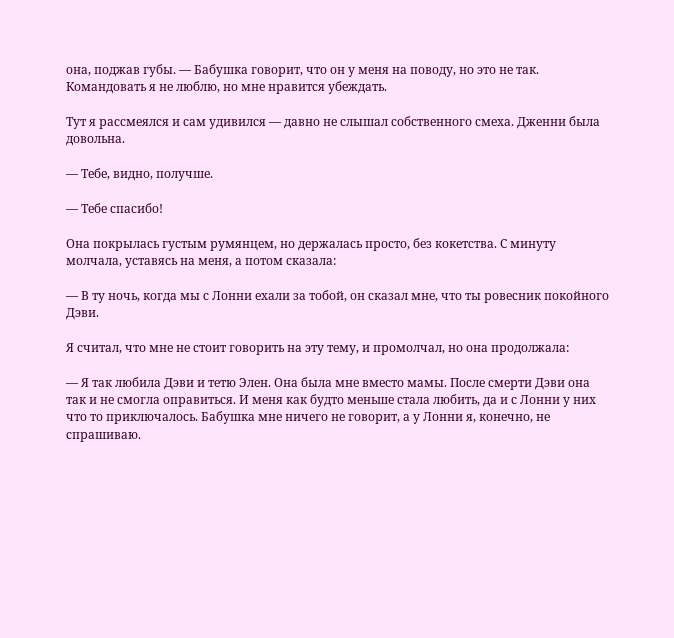она, поджав губы. — Бабушка говорит, что он у меня на поводу, но это не так. Командовать я не люблю, но мне нравится убеждать.

Тут я рассмеялся и сам удивился — давно не слышал собственного смеха. Дженни была довольна.

— Тебе, видно, получше.

— Тебе спасибо!

Она покрылась густым румянцем, но держалась просто, без кокетства. С минуту молчала, уставясь на меня, а потом сказала:

— В ту ночь, когда мы с Лонни ехали за тобой, он сказал мне, что ты ровесник покойного Дэви.

Я считал, что мне не стоит говорить на эту тему, и промолчал, но она продолжала:

— Я так любила Дэви и тетю Элен. Она была мне вместо мамы. После смерти Дэви она так и не смогла оправиться. И меня как будто меньше стала любить, да и с Лонни у них что то приключалось. Бабушка мне ничего не говорит, а у Лонни я, конечно, не спрашиваю.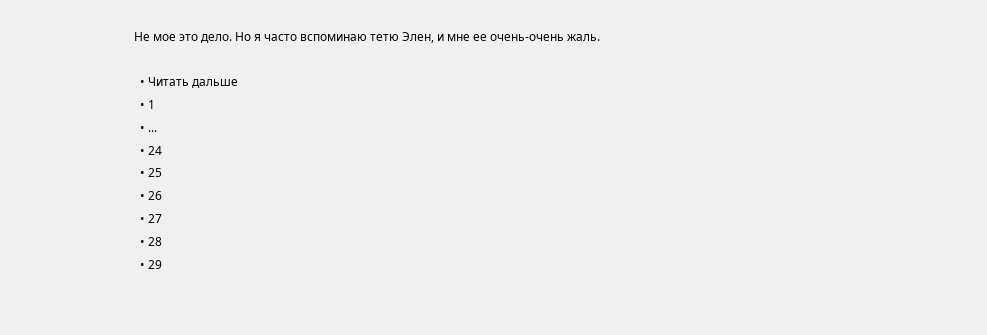Не мое это дело. Но я часто вспоминаю тетю Элен, и мне ее очень-очень жаль.

  • Читать дальше
  • 1
  • ...
  • 24
  • 25
  • 26
  • 27
  • 28
  • 29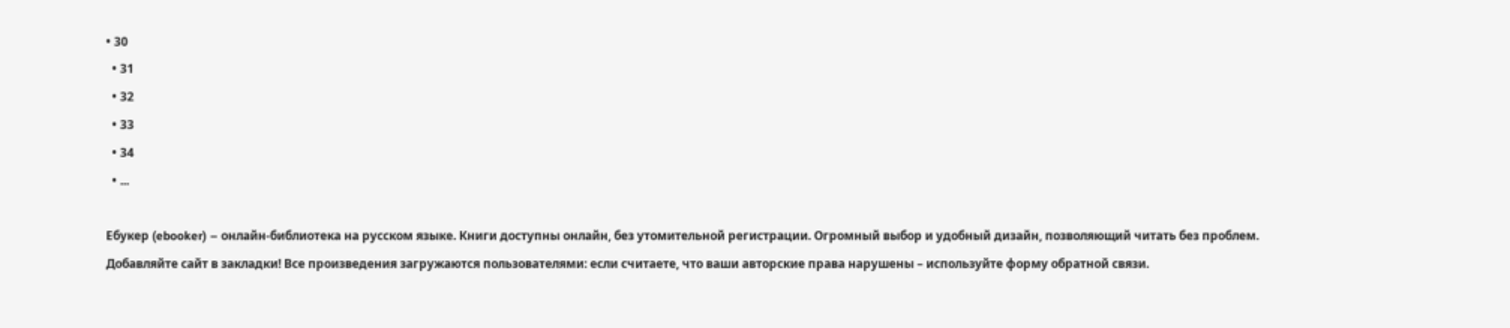• 30
  • 31
  • 32
  • 33
  • 34
  • ...

Ебукер (ebooker) – онлайн-библиотека на русском языке. Книги доступны онлайн, без утомительной регистрации. Огромный выбор и удобный дизайн, позволяющий читать без проблем. Добавляйте сайт в закладки! Все произведения загружаются пользователями: если считаете, что ваши авторские права нарушены – используйте форму обратной связи.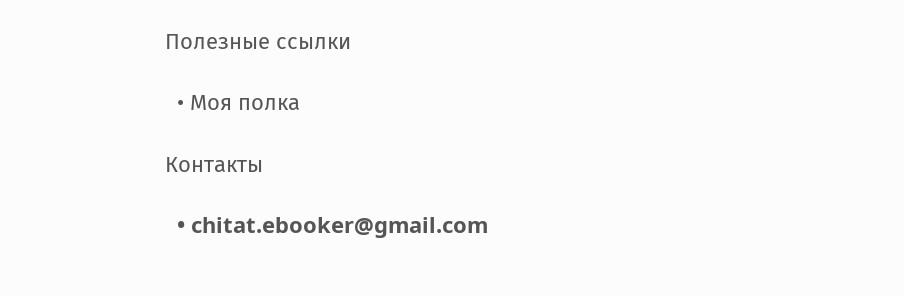Полезные ссылки

  • Моя полка

Контакты

  • chitat.ebooker@gmail.com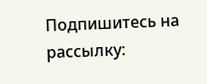Подпишитесь на рассылку: